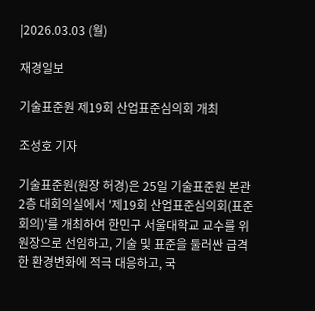|2026.03.03 (월)

재경일보

기술표준원 제19회 산업표준심의회 개최

조성호 기자

기술표준원(원장 허경)은 25일 기술표준원 본관 2층 대회의실에서 '제19회 산업표준심의회(표준회의)'를 개최하여 한민구 서울대학교 교수를 위원장으로 선임하고, 기술 및 표준을 둘러싼 급격한 환경변화에 적극 대응하고, 국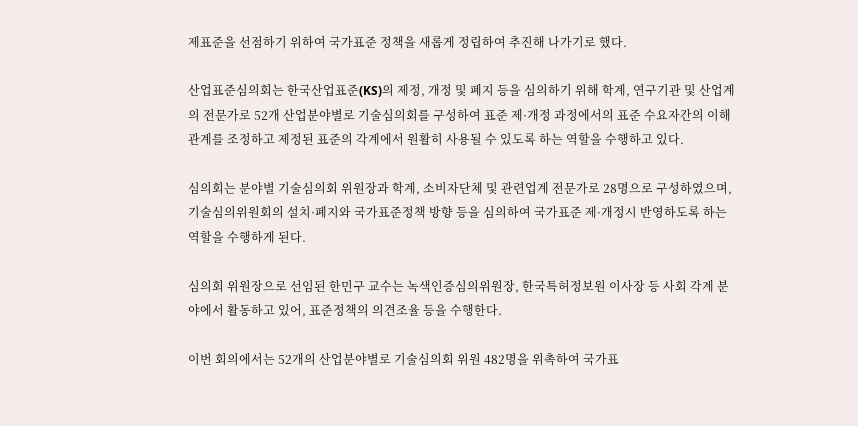제표준을 선점하기 위하여 국가표준 정책을 새롭게 정립하여 추진해 나가기로 했다.

산업표준심의회는 한국산업표준(KS)의 제정, 개정 및 폐지 등을 심의하기 위해 학계, 연구기관 및 산업계의 전문가로 52개 산업분야별로 기술심의회를 구성하여 표준 제·개정 과정에서의 표준 수요자간의 이해관계를 조정하고 제정된 표준의 각계에서 원활히 사용될 수 있도록 하는 역할을 수행하고 있다.

심의회는 분야별 기술심의회 위원장과 학계, 소비자단체 및 관련업계 전문가로 28명으로 구성하였으며, 기술심의위원회의 설치·폐지와 국가표준정책 방향 등을 심의하여 국가표준 제·개정시 반영하도록 하는 역할을 수행하게 된다.

심의회 위원장으로 선임된 한민구 교수는 녹색인증심의위원장, 한국특허정보원 이사장 등 사회 각계 분야에서 활동하고 있어, 표준정책의 의견조율 등을 수행한다.

이번 회의에서는 52개의 산업분야별로 기술심의회 위원 482명을 위촉하여 국가표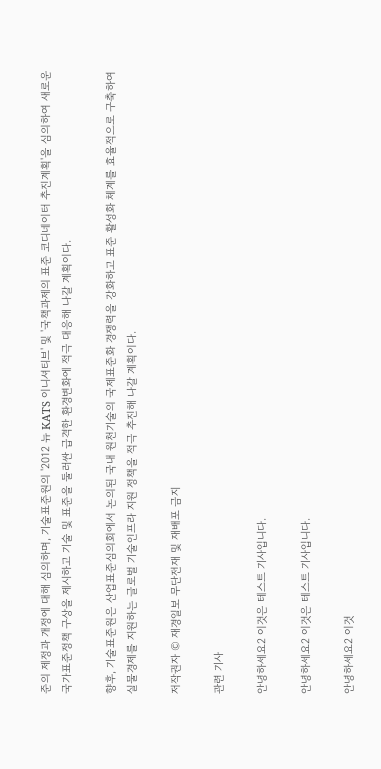준의 제정과 개정에 대해 심의하며, 기술표준원의 '2012 뉴 KATS 이니셔티브' 및 '국책과제의 표준 코디네이터 추진계획'을 심의하여 새로운 국가표준정책 구상을 제시하고 기술 및 표준을 둘러싼 급격한 환경변화에 적극 대응해 나갈 계획이다.

향후, 기술표준원은 산업표준심의회에서 논의된 국내 원천기술의 국제표준화 경쟁력을 강화하고 표준 활성화 체계를 효율적으로 구축하여 실물경제를 지원하는 글로벌 기술인프라 지원 정책을 적극 추진해 나갈 계획이다.

저작권자 © 재경일보 무단전재 및 재배포 금지

관련 기사

안녕하세요2 이것은 테스트 기사입니다.

안녕하세요2 이것은 테스트 기사입니다.

안녕하세요2 이것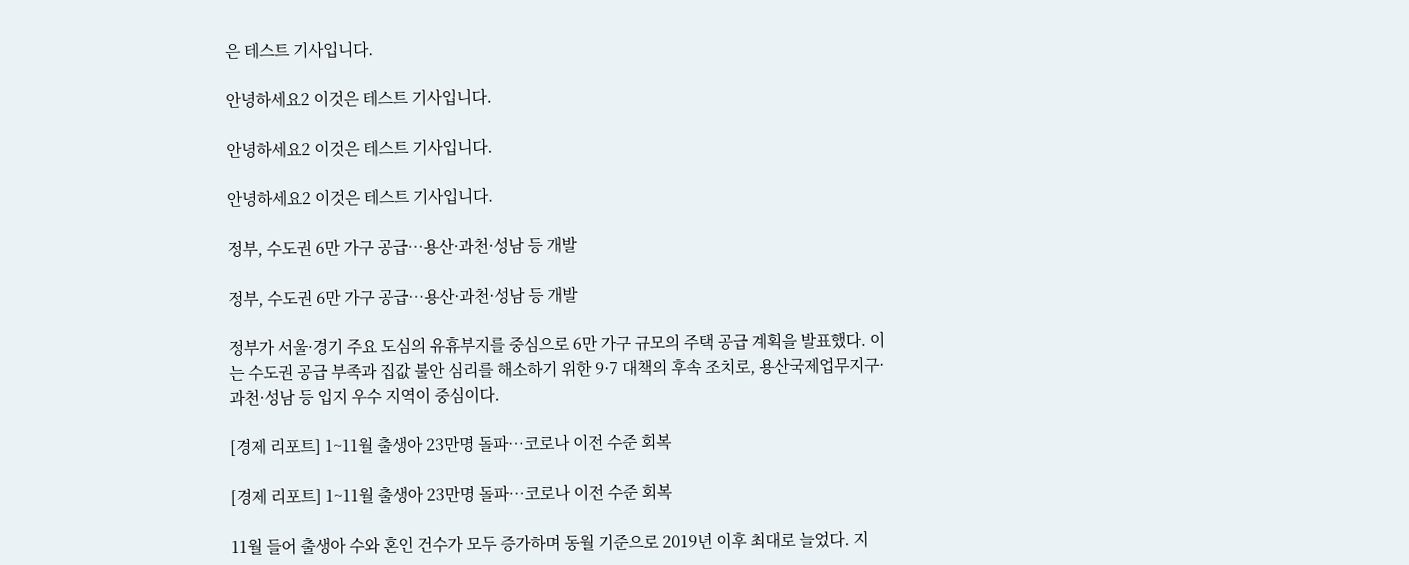은 테스트 기사입니다.

안녕하세요2 이것은 테스트 기사입니다.

안녕하세요2 이것은 테스트 기사입니다.

안녕하세요2 이것은 테스트 기사입니다.

정부, 수도권 6만 가구 공급…용산·과천·성남 등 개발

정부, 수도권 6만 가구 공급…용산·과천·성남 등 개발

정부가 서울·경기 주요 도심의 유휴부지를 중심으로 6만 가구 규모의 주택 공급 계획을 발표했다. 이는 수도권 공급 부족과 집값 불안 심리를 해소하기 위한 9·7 대책의 후속 조치로, 용산국제업무지구·과천·성남 등 입지 우수 지역이 중심이다.

[경제 리포트] 1~11월 출생아 23만명 돌파…코로나 이전 수준 회복

[경제 리포트] 1~11월 출생아 23만명 돌파…코로나 이전 수준 회복

11월 들어 출생아 수와 혼인 건수가 모두 증가하며 동월 기준으로 2019년 이후 최대로 늘었다. 지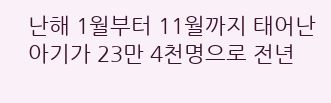난해 1월부터 11월까지 태어난 아기가 23만 4천명으로 전년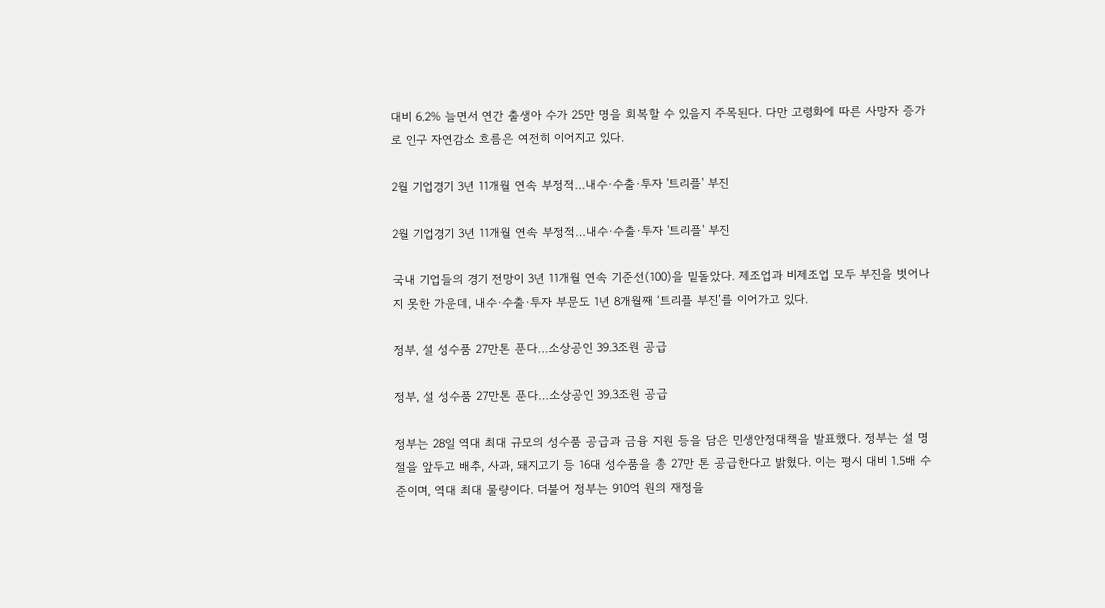대비 6.2% 늘면서 연간 출생아 수가 25만 명을 회복할 수 있을지 주목된다. 다만 고령화에 따른 사망자 증가로 인구 자연감소 흐름은 여전히 이어지고 있다.

2월 기업경기 3년 11개월 연속 부정적…내수·수출·투자 '트리플' 부진

2월 기업경기 3년 11개월 연속 부정적…내수·수출·투자 '트리플' 부진

국내 기업들의 경기 전망이 3년 11개월 연속 기준선(100)을 밑돌았다. 제조업과 비제조업 모두 부진을 벗어나지 못한 가운데, 내수·수출·투자 부문도 1년 8개월째 ‘트리플 부진’를 이어가고 있다.

정부, 설 성수품 27만톤 푼다…소상공인 39.3조원 공급

정부, 설 성수품 27만톤 푼다…소상공인 39.3조원 공급

정부는 28일 역대 최대 규모의 성수품 공급과 금융 지원 등을 담은 민생안정대책을 발표했다. 정부는 설 명절을 앞두고 배추, 사과, 돼지고기 등 16대 성수품을 총 27만 톤 공급한다고 밝혔다. 이는 평시 대비 1.5배 수준이며, 역대 최대 물량이다. 더불어 정부는 910억 원의 재정을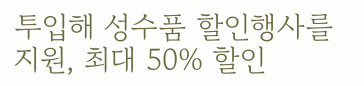투입해 성수품 할인행사를 지원, 최대 50% 할인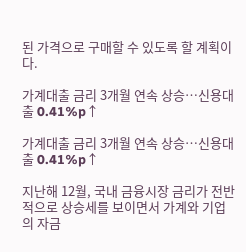된 가격으로 구매할 수 있도록 할 계획이다.

가계대출 금리 3개월 연속 상승…신용대출 0.41%p↑

가계대출 금리 3개월 연속 상승…신용대출 0.41%p↑

지난해 12월, 국내 금융시장 금리가 전반적으로 상승세를 보이면서 가계와 기업의 자금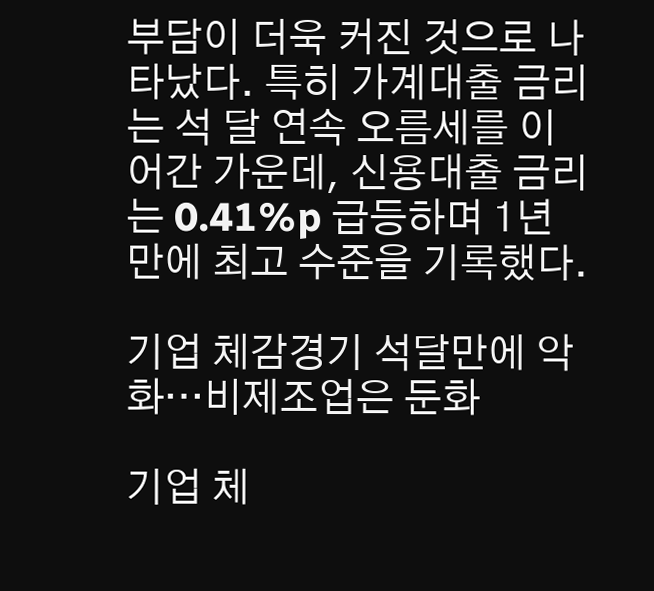부담이 더욱 커진 것으로 나타났다. 특히 가계대출 금리는 석 달 연속 오름세를 이어간 가운데, 신용대출 금리는 0.41%p 급등하며 1년 만에 최고 수준을 기록했다.

기업 체감경기 석달만에 악화…비제조업은 둔화

기업 체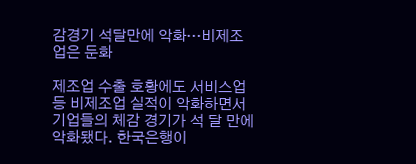감경기 석달만에 악화…비제조업은 둔화

제조업 수출 호황에도 서비스업 등 비제조업 실적이 악화하면서 기업들의 체감 경기가 석 달 만에 악화됐다. 한국은행이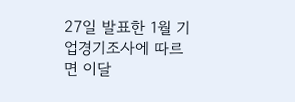27일 발표한 1월 기업경기조사에 따르면 이달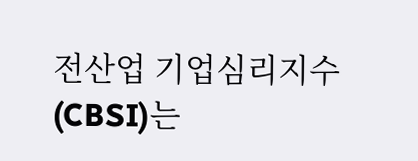전산업 기업심리지수(CBSI)는